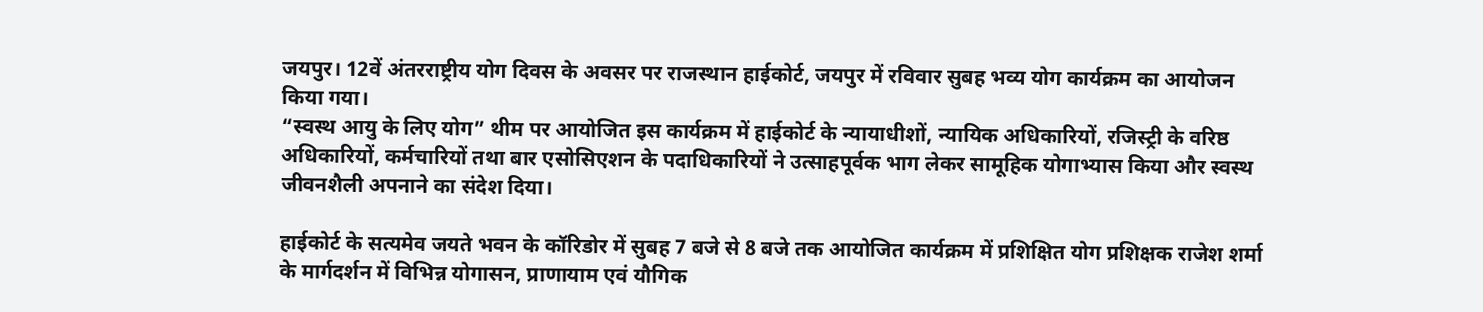जयपुर। 12वें अंतरराष्ट्रीय योग दिवस के अवसर पर राजस्थान हाईकोर्ट, जयपुर में रविवार सुबह भव्य योग कार्यक्रम का आयोजन किया गया।
“स्वस्थ आयु के लिए योग” थीम पर आयोजित इस कार्यक्रम में हाईकोर्ट के न्यायाधीशों, न्यायिक अधिकारियों, रजिस्ट्री के वरिष्ठ अधिकारियों, कर्मचारियों तथा बार एसोसिएशन के पदाधिकारियों ने उत्साहपूर्वक भाग लेकर सामूहिक योगाभ्यास किया और स्वस्थ जीवनशैली अपनाने का संदेश दिया।

हाईकोर्ट के सत्यमेव जयते भवन के कॉरिडोर में सुबह 7 बजे से 8 बजे तक आयोजित कार्यक्रम में प्रशिक्षित योग प्रशिक्षक राजेश शर्मा के मार्गदर्शन में विभिन्न योगासन, प्राणायाम एवं यौगिक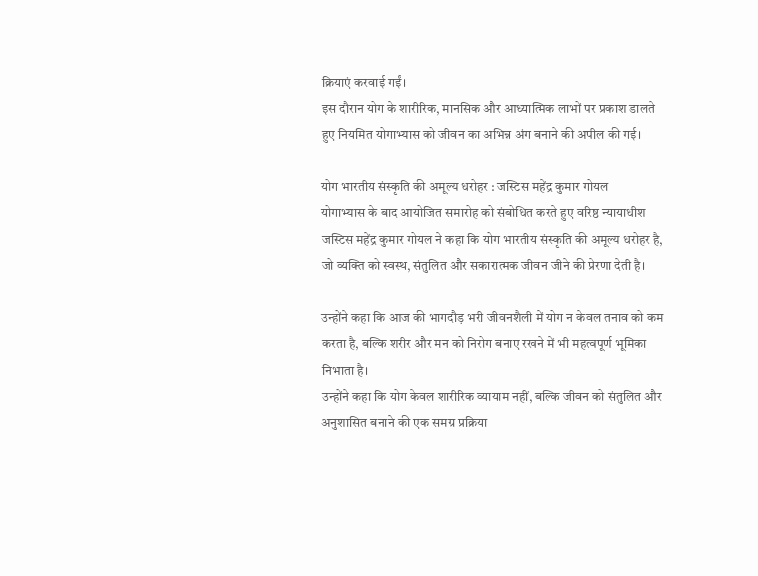क्रियाएं करवाई गईं।
इस दौरान योग के शारीरिक, मानसिक और आध्यात्मिक लाभों पर प्रकाश डालते हुए नियमित योगाभ्यास को जीवन का अभिन्न अंग बनाने की अपील की गई।

योग भारतीय संस्कृति की अमूल्य धरोहर : जस्टिस महेंद्र कुमार गोयल
योगाभ्यास के बाद आयोजित समारोह को संबोधित करते हुए वरिष्ठ न्यायाधीश जस्टिस महेंद्र कुमार गोयल ने कहा कि योग भारतीय संस्कृति की अमूल्य धरोहर है, जो व्यक्ति को स्वस्थ, संतुलित और सकारात्मक जीवन जीने की प्रेरणा देती है।

उन्होंने कहा कि आज की भागदौड़ भरी जीवनशैली में योग न केवल तनाव को कम करता है, बल्कि शरीर और मन को निरोग बनाए रखने में भी महत्वपूर्ण भूमिका निभाता है।
उन्होंने कहा कि योग केवल शारीरिक व्यायाम नहीं, बल्कि जीवन को संतुलित और अनुशासित बनाने की एक समग्र प्रक्रिया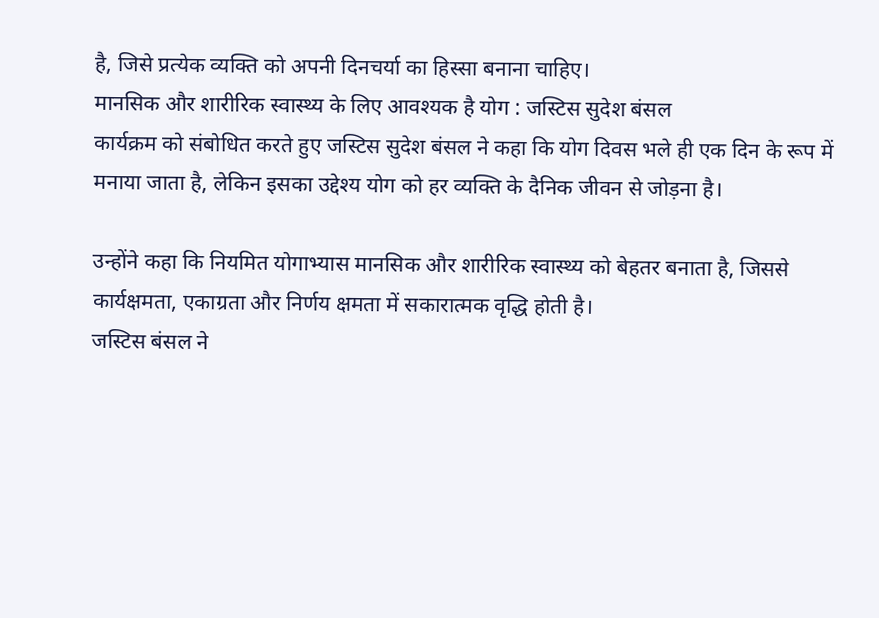है, जिसे प्रत्येक व्यक्ति को अपनी दिनचर्या का हिस्सा बनाना चाहिए।
मानसिक और शारीरिक स्वास्थ्य के लिए आवश्यक है योग : जस्टिस सुदेश बंसल
कार्यक्रम को संबोधित करते हुए जस्टिस सुदेश बंसल ने कहा कि योग दिवस भले ही एक दिन के रूप में मनाया जाता है, लेकिन इसका उद्देश्य योग को हर व्यक्ति के दैनिक जीवन से जोड़ना है।

उन्होंने कहा कि नियमित योगाभ्यास मानसिक और शारीरिक स्वास्थ्य को बेहतर बनाता है, जिससे कार्यक्षमता, एकाग्रता और निर्णय क्षमता में सकारात्मक वृद्धि होती है।
जस्टिस बंसल ने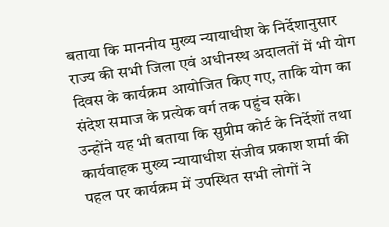बताया कि माननीय मुख्य न्यायाधीश के निर्देशानुसार राज्य की सभी जिला एवं अधीनस्थ अदालतों में भी योग दिवस के कार्यक्रम आयोजित किए गए, ताकि योग का संदेश समाज के प्रत्येक वर्ग तक पहुंच सके।
उन्होंने यह भी बताया कि सुप्रीम कोर्ट के निर्देशों तथा कार्यवाहक मुख्य न्यायाधीश संजीव प्रकाश शर्मा की पहल पर कार्यक्रम में उपस्थित सभी लोगों ने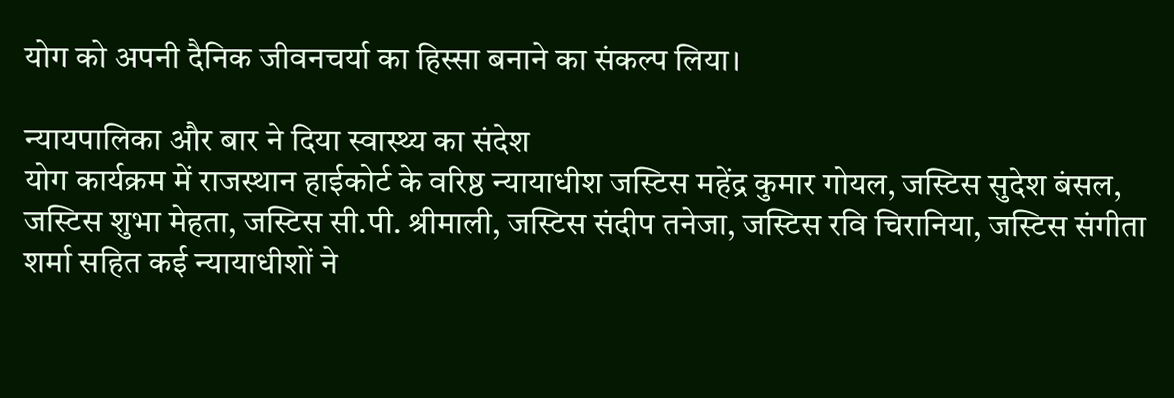योग को अपनी दैनिक जीवनचर्या का हिस्सा बनाने का संकल्प लिया।

न्यायपालिका और बार ने दिया स्वास्थ्य का संदेश
योग कार्यक्रम में राजस्थान हाईकोर्ट के वरिष्ठ न्यायाधीश जस्टिस महेंद्र कुमार गोयल, जस्टिस सुदेश बंसल, जस्टिस शुभा मेहता, जस्टिस सी.पी. श्रीमाली, जस्टिस संदीप तनेजा, जस्टिस रवि चिरानिया, जस्टिस संगीता शर्मा सहित कई न्यायाधीशों ने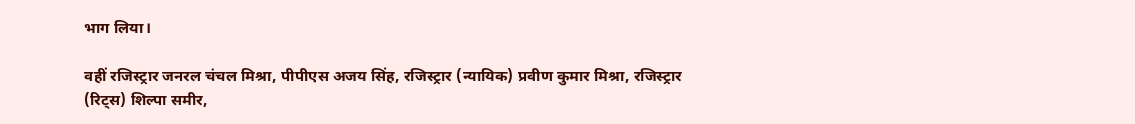भाग लिया।

वहीं रजिस्ट्रार जनरल चंचल मिश्रा, पीपीएस अजय सिंह, रजिस्ट्रार (न्यायिक) प्रवीण कुमार मिश्रा, रजिस्ट्रार (रिट्स) शिल्पा समीर,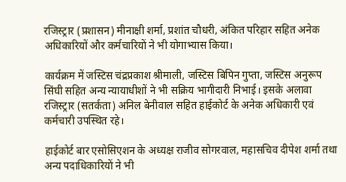रजिस्ट्रार (प्रशासन) मीनाक्षी शर्मा, प्रशांत चौधरी, अंकित परिहार सहित अनेक अधिकारियों और कर्मचारियों ने भी योगाभ्यास किया।

कार्यक्रम में जस्टिस चंद्रप्रकाश श्रीमाली, जस्टिस बिपिन गुप्ता, जस्टिस अनुरूप सिंघी सहित अन्य न्यायाधीशों ने भी सक्रिय भागीदारी निभाई। इसके अलावा रजिस्ट्रार (सतर्कता) अनिल बेनीवाल सहित हाईकोर्ट के अनेक अधिकारी एवं कर्मचारी उपस्थित रहे।

हाईकोर्ट बार एसोसिएशन के अध्यक्ष राजीव सोगरवाल, महासचिव दीपेश शर्मा तथा अन्य पदाधिकारियों ने भी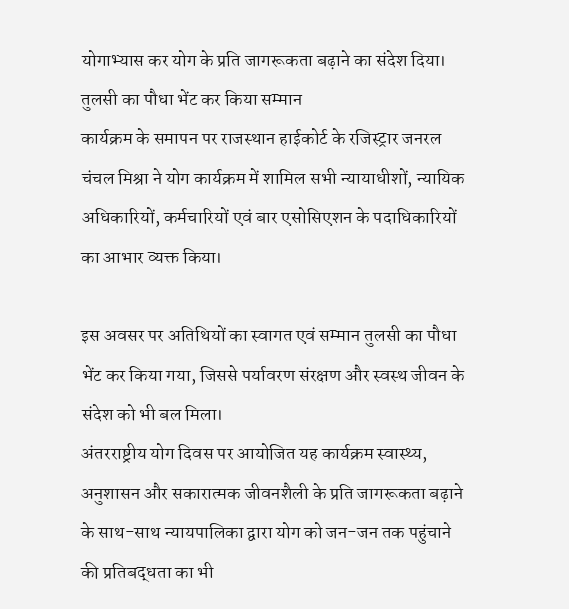योगाभ्यास कर योग के प्रति जागरूकता बढ़ाने का संदेश दिया।
तुलसी का पौधा भेंट कर किया सम्मान
कार्यक्रम के समापन पर राजस्थान हाईकोर्ट के रजिस्ट्रार जनरल चंचल मिश्रा ने योग कार्यक्रम में शामिल सभी न्यायाधीशों, न्यायिक अधिकारियों, कर्मचारियों एवं बार एसोसिएशन के पदाधिकारियों का आभार व्यक्त किया।

इस अवसर पर अतिथियों का स्वागत एवं सम्मान तुलसी का पौधा भेंट कर किया गया, जिससे पर्यावरण संरक्षण और स्वस्थ जीवन के संदेश को भी बल मिला।
अंतरराष्ट्रीय योग दिवस पर आयोजित यह कार्यक्रम स्वास्थ्य, अनुशासन और सकारात्मक जीवनशैली के प्रति जागरूकता बढ़ाने के साथ-साथ न्यायपालिका द्वारा योग को जन-जन तक पहुंचाने की प्रतिबद्धता का भी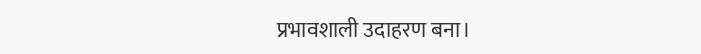प्रभावशाली उदाहरण बना।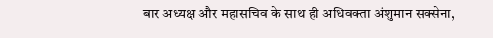बार अध्यक्ष और महासचिव के साथ ही अधिवक्ता अंशुमान सक्सेना,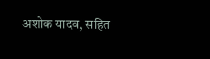अशोक यादव, सहित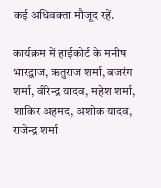कई अधिवक्ता मौजूद रहें.

कार्यक्रम में हाईकोर्ट के मनीष भारद्वाज, ऋतुराज शर्मा, बजरंग शर्मा, वीरेन्द्र यादव, महेश शर्मा, शाकिर अहमद, अशोक यादव, राजेन्द्र शर्मा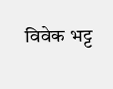विवेक भट्ट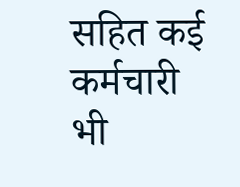सहित कई कर्मचारी भी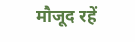मौजूद रहें